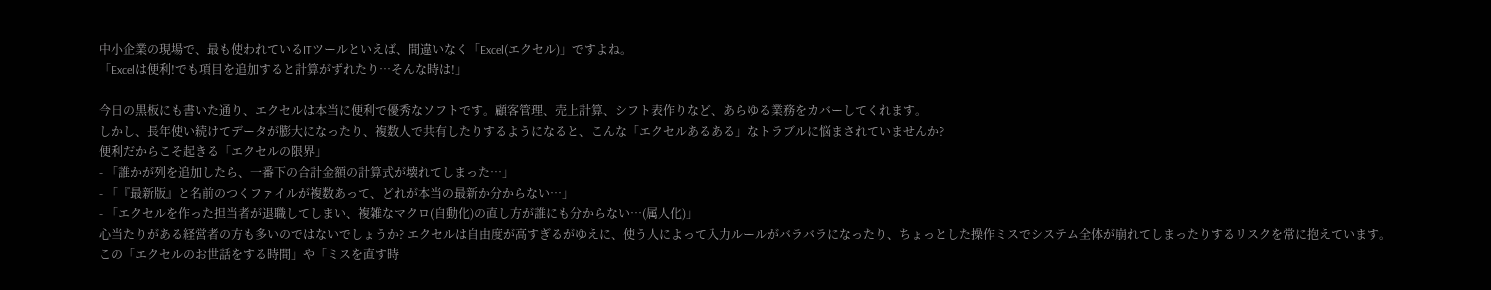中小企業の現場で、最も使われているITツールといえば、間違いなく「Excel(エクセル)」ですよね。
「Excelは便利!でも項目を追加すると計算がずれたり…そんな時は!」

今日の黒板にも書いた通り、エクセルは本当に便利で優秀なソフトです。顧客管理、売上計算、シフト表作りなど、あらゆる業務をカバーしてくれます。
しかし、長年使い続けてデータが膨大になったり、複数人で共有したりするようになると、こんな「エクセルあるある」なトラブルに悩まされていませんか?
便利だからこそ起きる「エクセルの限界」
- 「誰かが列を追加したら、一番下の合計金額の計算式が壊れてしまった…」
- 「『最新版』と名前のつくファイルが複数あって、どれが本当の最新か分からない…」
- 「エクセルを作った担当者が退職してしまい、複雑なマクロ(自動化)の直し方が誰にも分からない…(属人化)」
心当たりがある経営者の方も多いのではないでしょうか? エクセルは自由度が高すぎるがゆえに、使う人によって入力ルールがバラバラになったり、ちょっとした操作ミスでシステム全体が崩れてしまったりするリスクを常に抱えています。
この「エクセルのお世話をする時間」や「ミスを直す時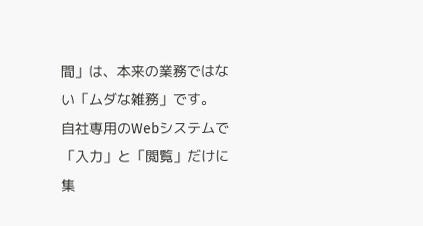間」は、本来の業務ではない「ムダな雑務」です。
自社専用のWebシステムで「入力」と「閲覧」だけに集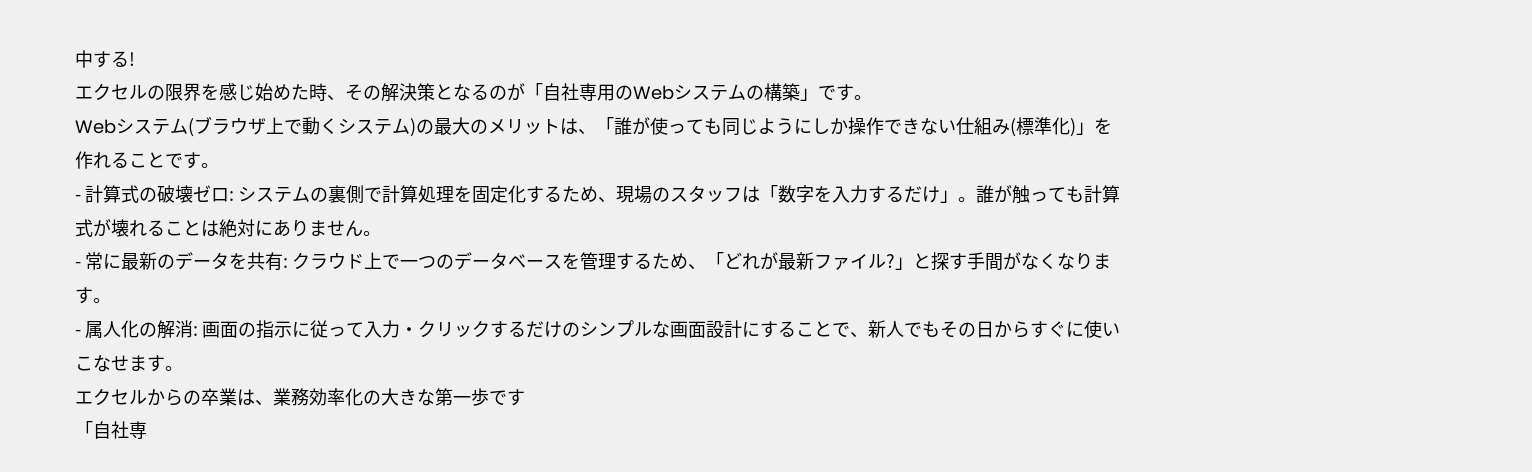中する!
エクセルの限界を感じ始めた時、その解決策となるのが「自社専用のWebシステムの構築」です。
Webシステム(ブラウザ上で動くシステム)の最大のメリットは、「誰が使っても同じようにしか操作できない仕組み(標準化)」を作れることです。
- 計算式の破壊ゼロ: システムの裏側で計算処理を固定化するため、現場のスタッフは「数字を入力するだけ」。誰が触っても計算式が壊れることは絶対にありません。
- 常に最新のデータを共有: クラウド上で一つのデータベースを管理するため、「どれが最新ファイル?」と探す手間がなくなります。
- 属人化の解消: 画面の指示に従って入力・クリックするだけのシンプルな画面設計にすることで、新人でもその日からすぐに使いこなせます。
エクセルからの卒業は、業務効率化の大きな第一歩です
「自社専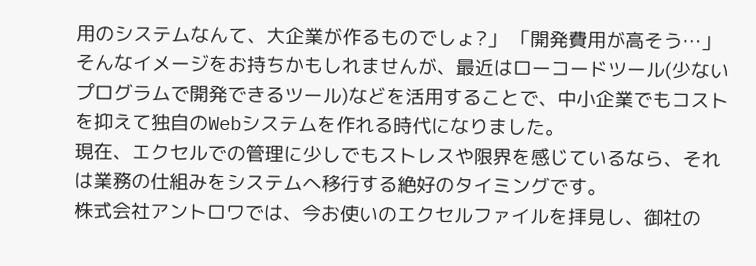用のシステムなんて、大企業が作るものでしょ?」 「開発費用が高そう…」
そんなイメージをお持ちかもしれませんが、最近はローコードツール(少ないプログラムで開発できるツール)などを活用することで、中小企業でもコストを抑えて独自のWebシステムを作れる時代になりました。
現在、エクセルでの管理に少しでもストレスや限界を感じているなら、それは業務の仕組みをシステムへ移行する絶好のタイミングです。
株式会社アントロワでは、今お使いのエクセルファイルを拝見し、御社の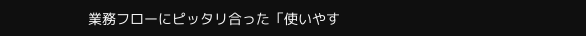業務フローにピッタリ合った「使いやす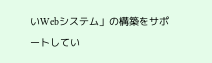いWebシステム」の構築をサポートしてい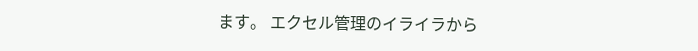ます。 エクセル管理のイライラから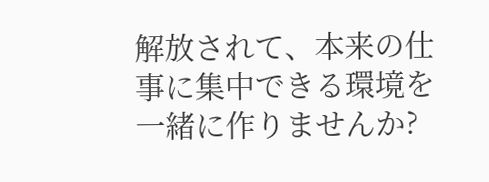解放されて、本来の仕事に集中できる環境を一緒に作りませんか?